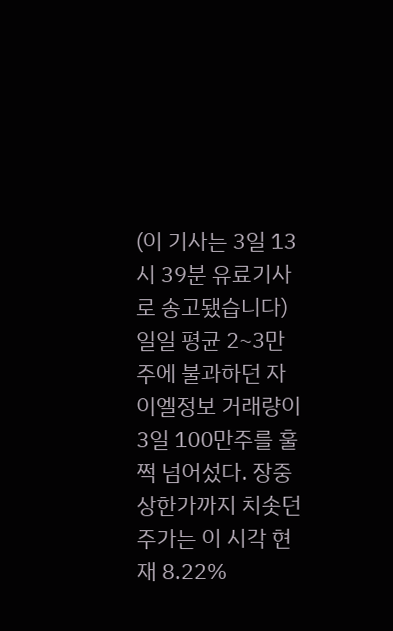(이 기사는 3일 13시 39분 유료기사로 송고됐습니다)
일일 평균 2~3만주에 불과하던 자이엘정보 거래량이 3일 100만주를 훌쩍 넘어섰다. 장중 상한가까지 치솟던 주가는 이 시각 현재 8.22%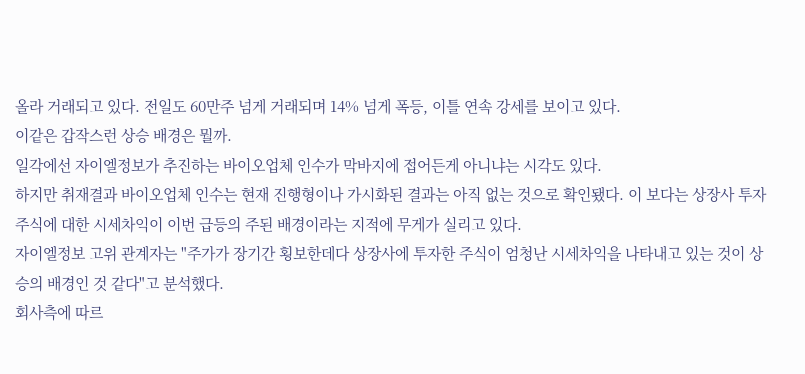올라 거래되고 있다. 전일도 60만주 넘게 거래되며 14% 넘게 폭등, 이틀 연속 강세를 보이고 있다.
이같은 갑작스런 상승 배경은 뭘까.
일각에선 자이엘정보가 추진하는 바이오업체 인수가 막바지에 접어든게 아니냐는 시각도 있다.
하지만 취재결과 바이오업체 인수는 현재 진행형이나 가시화된 결과는 아직 없는 것으로 확인됐다. 이 보다는 상장사 투자주식에 대한 시세차익이 이번 급등의 주된 배경이라는 지적에 무게가 실리고 있다.
자이엘정보 고위 관계자는 "주가가 장기간 횡보한데다 상장사에 투자한 주식이 엄청난 시세차익을 나타내고 있는 것이 상승의 배경인 것 같다"고 분석했다.
회사측에 따르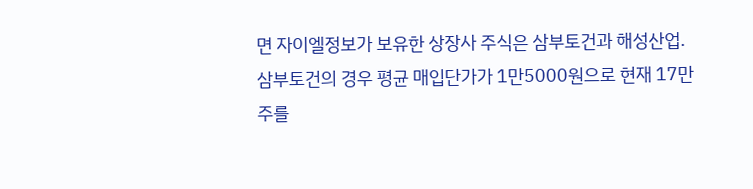면 자이엘정보가 보유한 상장사 주식은 삼부토건과 해성산업.
삼부토건의 경우 평균 매입단가가 1만5000원으로 현재 17만주를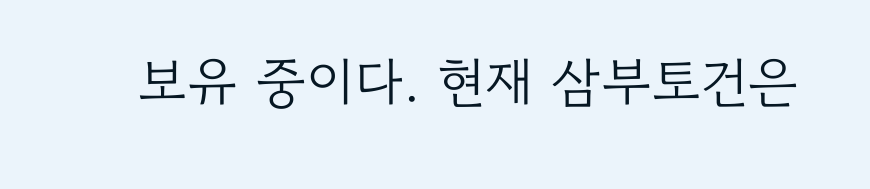보유 중이다. 현재 삼부토건은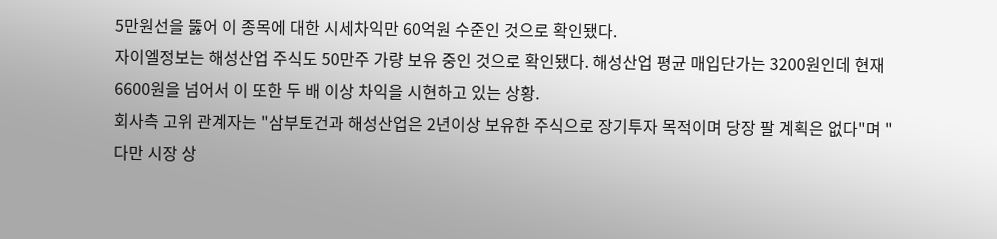5만원선을 뚫어 이 종목에 대한 시세차익만 60억원 수준인 것으로 확인됐다.
자이엘정보는 해성산업 주식도 50만주 가량 보유 중인 것으로 확인됐다. 해성산업 평균 매입단가는 3200원인데 현재 6600원을 넘어서 이 또한 두 배 이상 차익을 시현하고 있는 상황.
회사측 고위 관계자는 "삼부토건과 해성산업은 2년이상 보유한 주식으로 장기투자 목적이며 당장 팔 계획은 없다"며 "다만 시장 상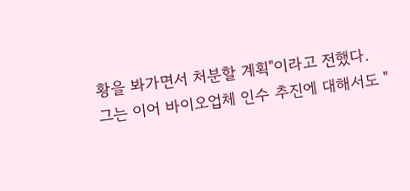황을 봐가면서 처분할 계획"이라고 전했다.
그는 이어 바이오업체 인수 추진에 대해서도 "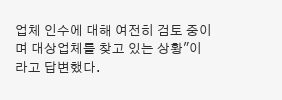업체 인수에 대해 여전히 검토 중이며 대상업체를 찾고 있는 상황"이라고 답변했다.